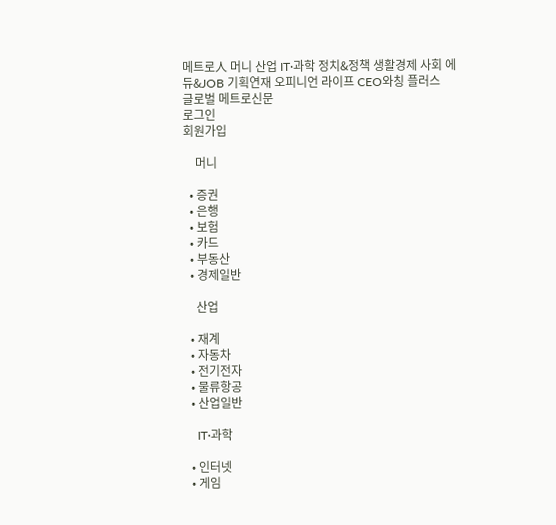메트로人 머니 산업 IT·과학 정치&정책 생활경제 사회 에듀&JOB 기획연재 오피니언 라이프 CEO와칭 플러스
글로벌 메트로신문
로그인
회원가입

    머니

  • 증권
  • 은행
  • 보험
  • 카드
  • 부동산
  • 경제일반

    산업

  • 재계
  • 자동차
  • 전기전자
  • 물류항공
  • 산업일반

    IT·과학

  • 인터넷
  • 게임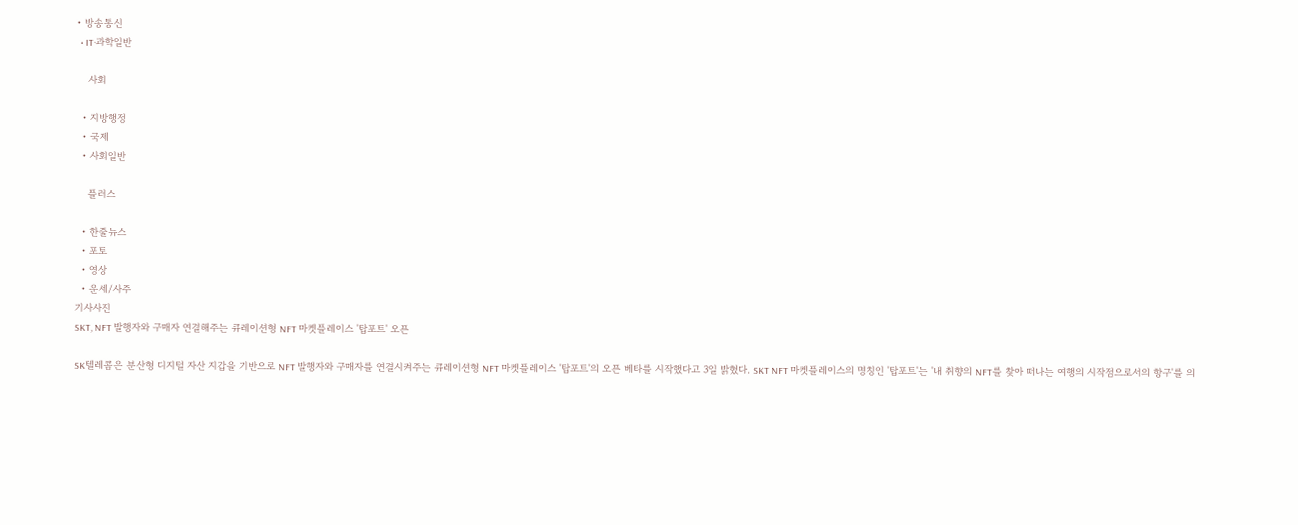• 방송통신
  • IT·과학일반

    사회

  • 지방행정
  • 국제
  • 사회일반

    플러스

  • 한줄뉴스
  • 포토
  • 영상
  • 운세/사주
기사사진
SKT, NFT 발행자와 구매자 연결해주는 큐레이션형 NFT 마켓플레이스 '탑포트' 오픈

SK텔레콤은 분산형 디지털 자산 지갑을 기반으로 NFT 발행자와 구매자를 연결시켜주는 큐레이션형 NFT 마켓플레이스 '탑포트'의 오픈 베타를 시작했다고 3일 밝혔다. SKT NFT 마켓플레이스의 명칭인 '탑포트'는 '내 취향의 NFT를 찾아 떠나는 여행의 시작점으로서의 항구'를 의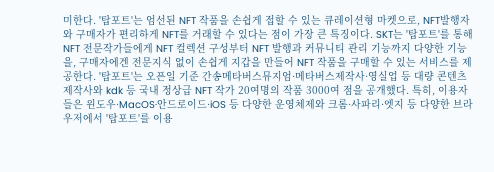미한다. '탑포트'는 엄선된 NFT 작품을 손쉽게 접할 수 있는 큐레이션형 마켓으로, NFT발행자와 구매자가 편리하게 NFT를 거래할 수 있다는 점이 가장 큰 특징이다. SKT는 '탑포트'를 통해 NFT 전문작가들에게 NFT 컬렉션 구성부터 NFT 발행과 커뮤니티 관리 기능까지 다양한 기능을, 구매자에겐 전문지식 없이 손쉽게 지갑을 만들어 NFT 작품을 구매할 수 있는 서비스를 제공한다. '탑포트'는 오픈일 기준 간송메타버스뮤지엄·메타버스제작사·영실업 등 대량 콘텐츠 제작사와 kdk 등 국내 정상급 NFT 작가 20여명의 작품 3000여 점을 공개했다. 특히, 이용자들은 윈도우·MacOS·안드로이드·iOS 등 다양한 운영체제와 크롬·사파리·엣지 등 다양한 브라우저에서 '탑포트'를 이용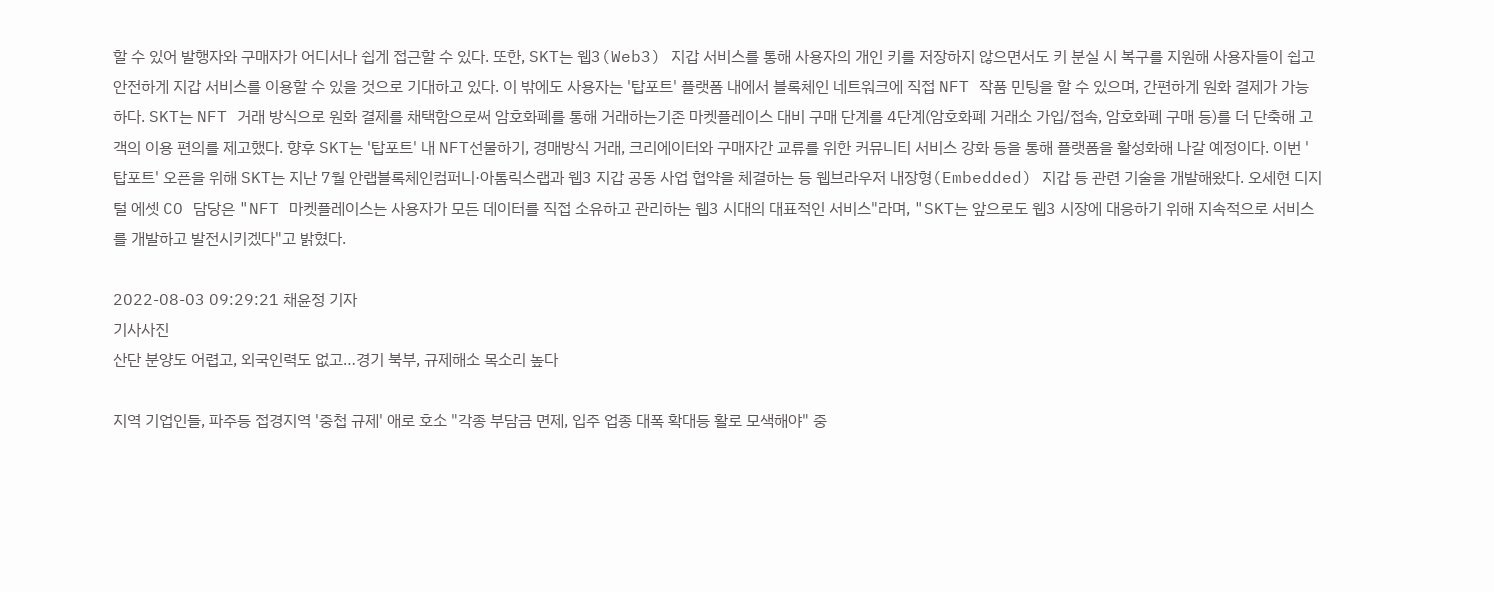할 수 있어 발행자와 구매자가 어디서나 쉽게 접근할 수 있다. 또한, SKT는 웹3(Web3) 지갑 서비스를 통해 사용자의 개인 키를 저장하지 않으면서도 키 분실 시 복구를 지원해 사용자들이 쉽고 안전하게 지갑 서비스를 이용할 수 있을 것으로 기대하고 있다. 이 밖에도 사용자는 '탑포트' 플랫폼 내에서 블록체인 네트워크에 직접 NFT 작품 민팅을 할 수 있으며, 간편하게 원화 결제가 가능하다. SKT는 NFT 거래 방식으로 원화 결제를 채택함으로써 암호화폐를 통해 거래하는기존 마켓플레이스 대비 구매 단계를 4단계(암호화폐 거래소 가입/접속, 암호화폐 구매 등)를 더 단축해 고객의 이용 편의를 제고했다. 향후 SKT는 '탑포트' 내 NFT선물하기, 경매방식 거래, 크리에이터와 구매자간 교류를 위한 커뮤니티 서비스 강화 등을 통해 플랫폼을 활성화해 나갈 예정이다. 이번 '탑포트' 오픈을 위해 SKT는 지난 7월 안랩블록체인컴퍼니·아톰릭스랩과 웹3 지갑 공동 사업 협약을 체결하는 등 웹브라우저 내장형(Embedded) 지갑 등 관련 기술을 개발해왔다. 오세현 디지털 에셋 CO 담당은 "NFT 마켓플레이스는 사용자가 모든 데이터를 직접 소유하고 관리하는 웹3 시대의 대표적인 서비스"라며, "SKT는 앞으로도 웹3 시장에 대응하기 위해 지속적으로 서비스를 개발하고 발전시키겠다"고 밝혔다.

2022-08-03 09:29:21 채윤정 기자
기사사진
산단 분양도 어렵고, 외국인력도 없고…경기 북부, 규제해소 목소리 높다

지역 기업인들, 파주등 접경지역 '중첩 규제' 애로 호소 "각종 부담금 면제, 입주 업종 대폭 확대등 활로 모색해야" 중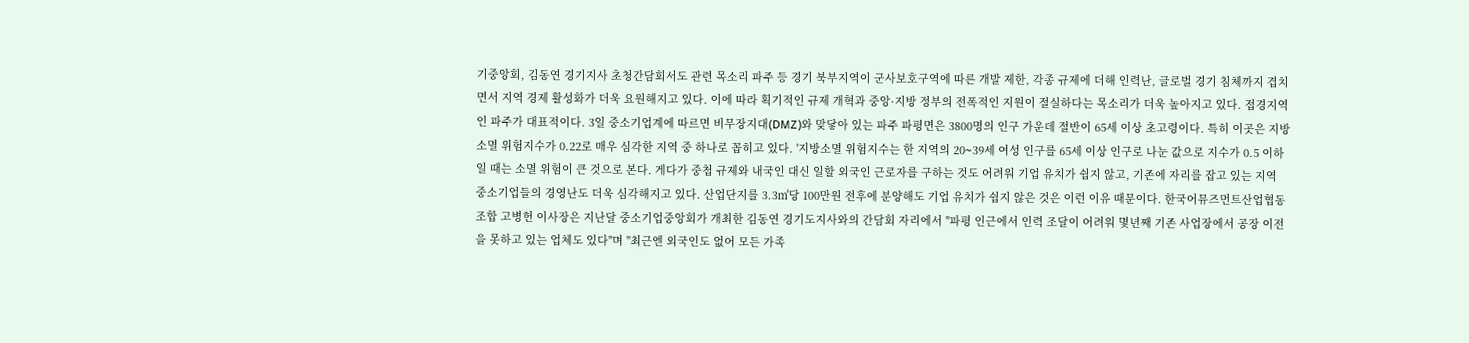기중앙회, 김동연 경기지사 초청간담회서도 관련 목소리 파주 등 경기 북부지역이 군사보호구역에 따른 개발 제한, 각종 규제에 더해 인력난, 글로벌 경기 침체까지 겹치면서 지역 경제 활성화가 더욱 요원해지고 있다. 이에 따라 획기적인 규제 개혁과 중앙·지방 정부의 전폭적인 지원이 절실하다는 목소리가 더욱 높아지고 있다. 접경지역인 파주가 대표적이다. 3일 중소기업계에 따르면 비무장지대(DMZ)와 맞닿아 있는 파주 파평면은 3800명의 인구 가운데 절반이 65세 이상 초고령이다. 특히 이곳은 지방소멸 위험지수가 0.22로 매우 심각한 지역 중 하나로 꼽히고 있다. '지방소멸 위험지수는 한 지역의 20∼39세 여성 인구를 65세 이상 인구로 나눈 값으로 지수가 0.5 이하일 때는 소멸 위험이 큰 것으로 본다. 게다가 중첩 규제와 내국인 대신 일할 외국인 근로자를 구하는 것도 어려워 기업 유치가 쉽지 않고, 기존에 자리를 잡고 있는 지역 중소기업들의 경영난도 더욱 심각해지고 있다. 산업단지를 3.3㎡당 100만원 전후에 분양해도 기업 유치가 쉽지 않은 것은 이런 이유 때문이다. 한국어뮤즈먼트산업협동조합 고병헌 이사장은 지난달 중소기업중앙회가 개최한 김동연 경기도지사와의 간담회 자리에서 "파평 인근에서 인력 조달이 어려워 몇년째 기존 사업장에서 공장 이전을 못하고 있는 업체도 있다"며 "최근엔 외국인도 없어 모든 가족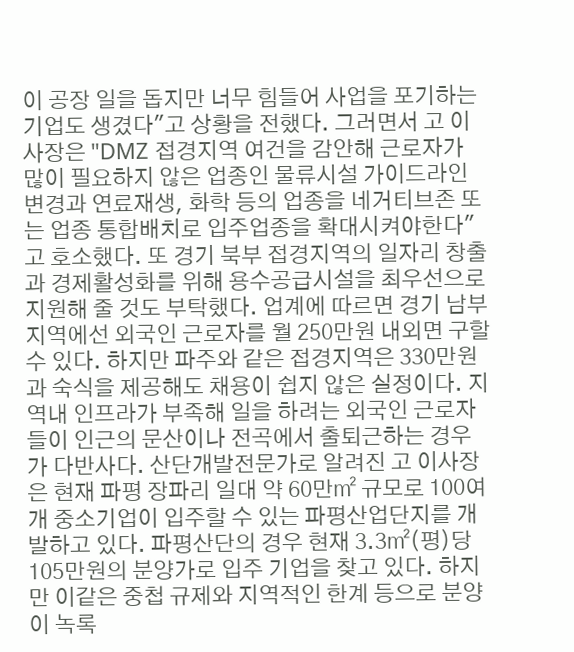이 공장 일을 돕지만 너무 힘들어 사업을 포기하는 기업도 생겼다"고 상황을 전했다. 그러면서 고 이사장은 "DMZ 접경지역 여건을 감안해 근로자가 많이 필요하지 않은 업종인 물류시설 가이드라인 변경과 연료재생, 화학 등의 업종을 네거티브존 또는 업종 통합배치로 입주업종을 확대시켜야한다"고 호소했다. 또 경기 북부 접경지역의 일자리 창출과 경제활성화를 위해 용수공급시설을 최우선으로 지원해 줄 것도 부탁했다. 업계에 따르면 경기 남부지역에선 외국인 근로자를 월 250만원 내외면 구할 수 있다. 하지만 파주와 같은 접경지역은 330만원과 숙식을 제공해도 채용이 쉽지 않은 실정이다. 지역내 인프라가 부족해 일을 하려는 외국인 근로자들이 인근의 문산이나 전곡에서 출퇴근하는 경우가 다반사다. 산단개발전문가로 알려진 고 이사장은 현재 파평 장파리 일대 약 60만㎡ 규모로 100여개 중소기업이 입주할 수 있는 파평산업단지를 개발하고 있다. 파평산단의 경우 현재 3.3㎡(평)당 105만원의 분양가로 입주 기업을 찾고 있다. 하지만 이같은 중첩 규제와 지역적인 한계 등으로 분양이 녹록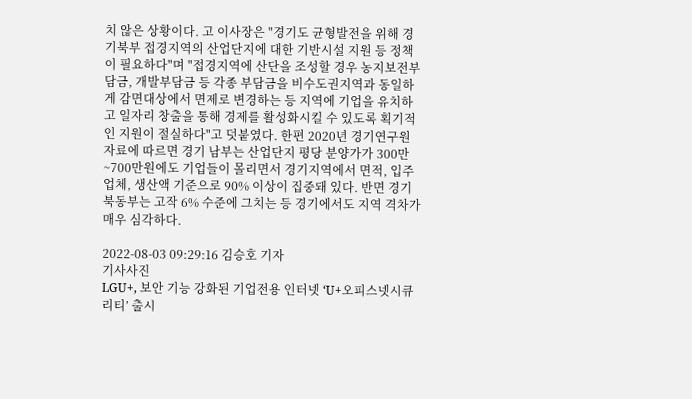치 않은 상황이다. 고 이사장은 "경기도 균형발전을 위해 경기북부 접경지역의 산업단지에 대한 기반시설 지원 등 정책이 필요하다"며 "접경지역에 산단을 조성할 경우 농지보전부담금, 개발부담금 등 각종 부담금을 비수도권지역과 동일하게 감면대상에서 면제로 변경하는 등 지역에 기업을 유치하고 일자리 창출을 통해 경제를 활성화시킬 수 있도록 획기적인 지원이 절실하다"고 덧붙였다. 한편 2020년 경기연구원 자료에 따르면 경기 남부는 산업단지 평당 분양가가 300만~700만원에도 기업들이 몰리면서 경기지역에서 면적, 입주업체, 생산액 기준으로 90% 이상이 집중돼 있다. 반면 경기 북동부는 고작 6% 수준에 그치는 등 경기에서도 지역 격차가 매우 심각하다.

2022-08-03 09:29:16 김승호 기자
기사사진
LGU+, 보안 기능 강화된 기업전용 인터넷 ‘U+오피스넷시큐리티’ 출시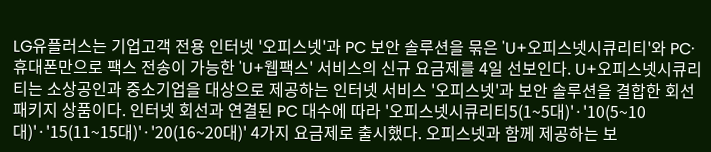LG유플러스는 기업고객 전용 인터넷 '오피스넷'과 PC 보안 솔루션을 묶은 'U+오피스넷시큐리티'와 PC·휴대폰만으로 팩스 전송이 가능한 'U+웹팩스' 서비스의 신규 요금제를 4일 선보인다. U+오피스넷시큐리티는 소상공인과 중소기업을 대상으로 제공하는 인터넷 서비스 '오피스넷'과 보안 솔루션을 결합한 회선 패키지 상품이다. 인터넷 회선과 연결된 PC 대수에 따라 '오피스넷시큐리티5(1~5대)'·'10(5~10대)'·'15(11~15대)'·'20(16~20대)' 4가지 요금제로 출시했다. 오피스넷과 함께 제공하는 보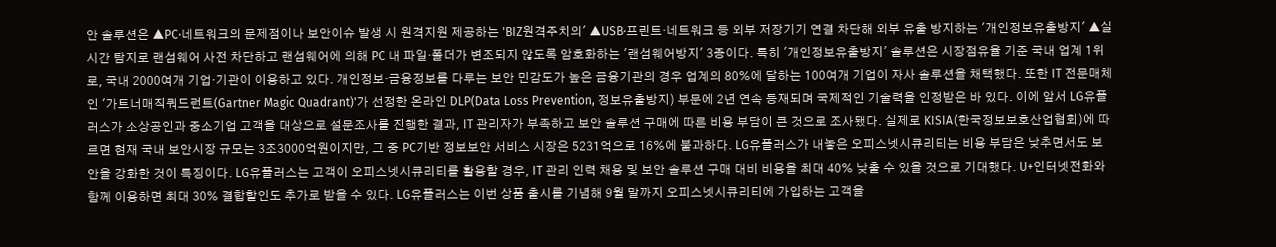안 솔루션은 ▲PC·네트워크의 문제점이나 보안이슈 발생 시 원격지원 제공하는 'BIZ원격주치의' ▲USB·프린트·네트워크 등 외부 저장기기 연결 차단해 외부 유출 방지하는 '개인정보유출방지' ▲실시간 탐지로 랜섬웨어 사전 차단하고 랜섬웨어에 의해 PC 내 파일·폴더가 변조되지 않도록 암호화하는 '랜섬웨어방지' 3종이다. 특히 '개인정보유출방지' 솔루션은 시장점유율 기준 국내 업계 1위로, 국내 2000여개 기업·기관이 이용하고 있다. 개인정보·금융정보를 다루는 보안 민감도가 높은 금융기관의 경우 업계의 80%에 달하는 100여개 기업이 자사 솔루션을 채택했다. 또한 IT 전문매체인 '가트너매직쿼드런트(Gartner Magic Quadrant)'가 선정한 온라인 DLP(Data Loss Prevention, 정보유출방지) 부문에 2년 연속 등재되며 국제적인 기술력을 인정받은 바 있다. 이에 앞서 LG유플러스가 소상공인과 중소기업 고객을 대상으로 설문조사를 진행한 결과, IT 관리자가 부족하고 보안 솔루션 구매에 따른 비용 부담이 큰 것으로 조사됐다. 실제로 KISIA(한국정보보호산업협회)에 따르면 현재 국내 보안시장 규모는 3조3000억원이지만, 그 중 PC기반 정보보안 서비스 시장은 5231억으로 16%에 불과하다. LG유플러스가 내놓은 오피스넷시큐리티는 비용 부담은 낮추면서도 보안을 강화한 것이 특징이다. LG유플러스는 고객이 오피스넷시큐리티를 활용할 경우, IT 관리 인력 채용 및 보안 솔루션 구매 대비 비용을 최대 40% 낮출 수 있을 것으로 기대했다. U+인터넷전화와 함께 이용하면 최대 30% 결합할인도 추가로 받을 수 있다. LG유플러스는 이번 상품 출시를 기념해 9월 말까지 오피스넷시큐리티에 가입하는 고객을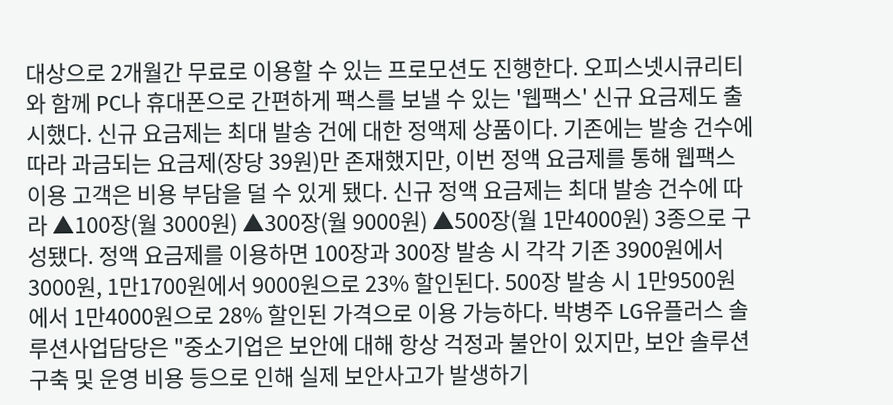대상으로 2개월간 무료로 이용할 수 있는 프로모션도 진행한다. 오피스넷시큐리티와 함께 PC나 휴대폰으로 간편하게 팩스를 보낼 수 있는 '웹팩스' 신규 요금제도 출시했다. 신규 요금제는 최대 발송 건에 대한 정액제 상품이다. 기존에는 발송 건수에 따라 과금되는 요금제(장당 39원)만 존재했지만, 이번 정액 요금제를 통해 웹팩스 이용 고객은 비용 부담을 덜 수 있게 됐다. 신규 정액 요금제는 최대 발송 건수에 따라 ▲100장(월 3000원) ▲300장(월 9000원) ▲500장(월 1만4000원) 3종으로 구성됐다. 정액 요금제를 이용하면 100장과 300장 발송 시 각각 기존 3900원에서 3000원, 1만1700원에서 9000원으로 23% 할인된다. 500장 발송 시 1만9500원에서 1만4000원으로 28% 할인된 가격으로 이용 가능하다. 박병주 LG유플러스 솔루션사업담당은 "중소기업은 보안에 대해 항상 걱정과 불안이 있지만, 보안 솔루션 구축 및 운영 비용 등으로 인해 실제 보안사고가 발생하기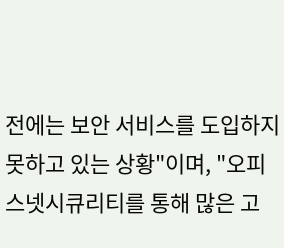전에는 보안 서비스를 도입하지 못하고 있는 상황"이며, "오피스넷시큐리티를 통해 많은 고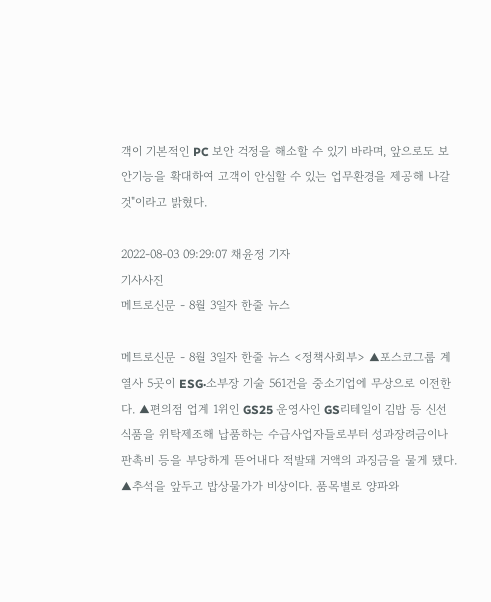객이 기본적인 PC 보안 걱정을 해소할 수 있기 바라며, 앞으로도 보안기능을 확대하여 고객이 안심할 수 있는 업무환경을 제공해 나갈 것"이라고 밝혔다.

2022-08-03 09:29:07 채윤정 기자
기사사진
메트로신문 - 8월 3일자 한줄 뉴스

메트로신문 - 8월 3일자 한줄 뉴스 <정책사회부> ▲포스코그룹 계열사 5곳이 ESG·소부장 기술 561건을 중소기업에 무상으로 이전한다. ▲편의점 업계 1위인 GS25 운영사인 GS리테일이 김밥 등 신선식품을 위탁제조해 납품하는 수급사업자들로부터 성과장려금이나 판촉비 등을 부당하게 뜯어내다 적발돼 거액의 과징금을 물게 됐다. ▲추석을 앞두고 밥상물가가 비상이다. 품목별로 양파와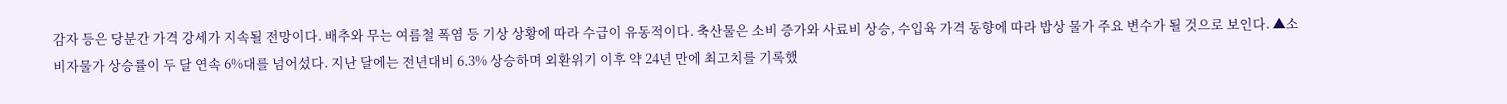감자 등은 당분간 가격 강세가 지속될 전망이다. 배추와 무는 여름철 폭염 등 기상 상황에 따라 수급이 유동적이다. 축산물은 소비 증가와 사료비 상승, 수입육 가격 동향에 따라 밥상 물가 주요 변수가 될 것으로 보인다. ▲소비자물가 상승률이 두 달 연속 6%대를 넘어섰다. 지난 달에는 전년대비 6.3% 상승하며 외환위기 이후 약 24년 만에 최고치를 기록했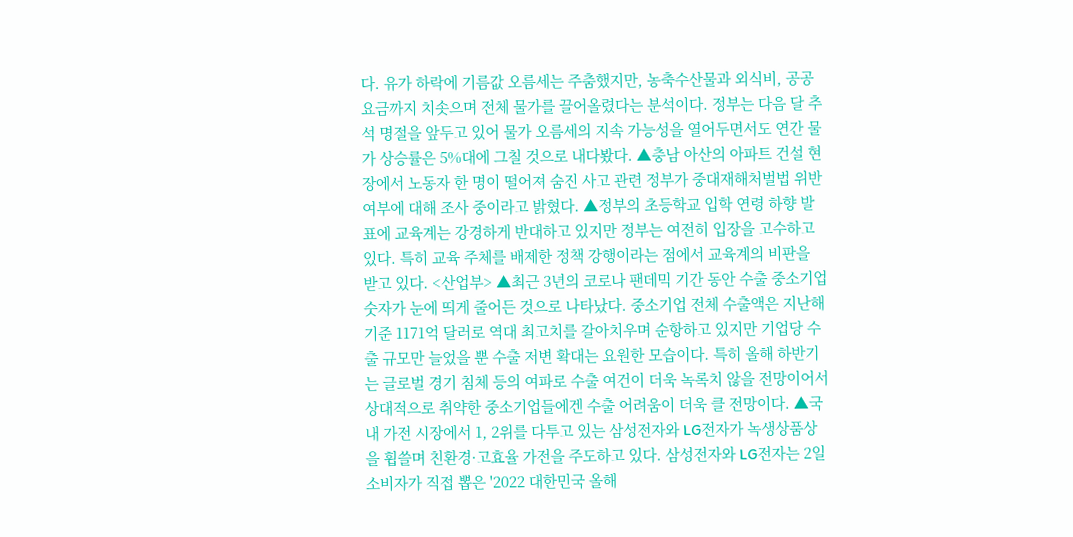다. 유가 하락에 기름값 오름세는 주춤했지만, 농축수산물과 외식비, 공공요금까지 치솟으며 전체 물가를 끌어올렸다는 분석이다. 정부는 다음 달 추석 명절을 앞두고 있어 물가 오름세의 지속 가능성을 열어두면서도 연간 물가 상승률은 5%대에 그칠 것으로 내다봤다. ▲충남 아산의 아파트 건설 현장에서 노동자 한 명이 떨어져 숨진 사고 관련 정부가 중대재해처벌법 위반 여부에 대해 조사 중이라고 밝혔다. ▲정부의 초등학교 입학 연령 하향 발표에 교육계는 강경하게 반대하고 있지만 정부는 여전히 입장을 고수하고 있다. 특히 교육 주체를 배제한 정책 강행이라는 점에서 교육계의 비판을 받고 있다. <산업부> ▲최근 3년의 코로나 팬데믹 기간 동안 수출 중소기업 숫자가 눈에 띄게 줄어든 것으로 나타났다. 중소기업 전체 수출액은 지난해 기준 1171억 달러로 역대 최고치를 갈아치우며 순항하고 있지만 기업당 수출 규모만 늘었을 뿐 수출 저변 확대는 요원한 모습이다. 특히 올해 하반기는 글로벌 경기 침체 등의 여파로 수출 여건이 더욱 녹록치 않을 전망이어서 상대적으로 취약한 중소기업들에겐 수출 어려움이 더욱 클 전망이다. ▲국내 가전 시장에서 1, 2위를 다투고 있는 삼성전자와 LG전자가 녹생상품상을 휩쓸며 친환경·고효율 가전을 주도하고 있다. 삼성전자와 LG전자는 2일 소비자가 직접 뽑은 '2022 대한민국 올해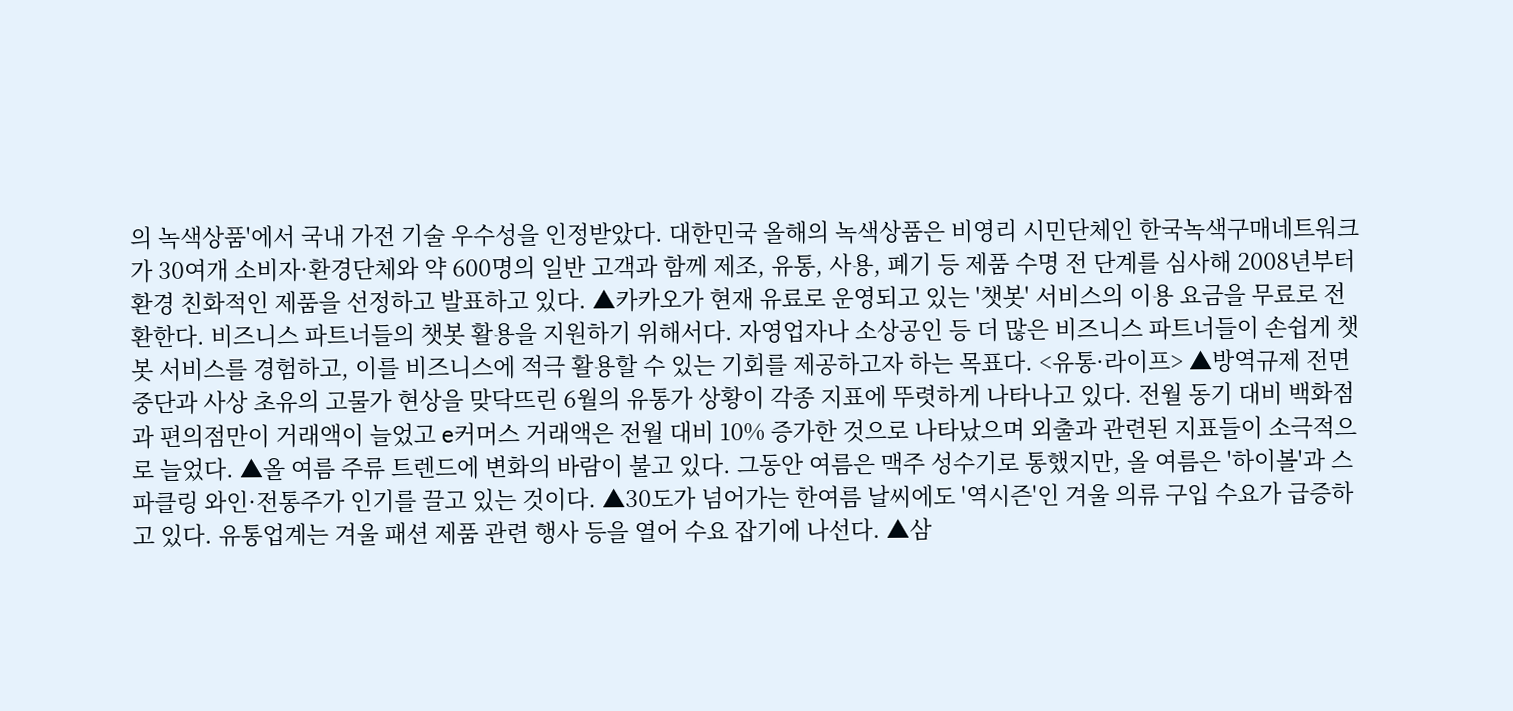의 녹색상품'에서 국내 가전 기술 우수성을 인정받았다. 대한민국 올해의 녹색상품은 비영리 시민단체인 한국녹색구매네트워크가 30여개 소비자·환경단체와 약 600명의 일반 고객과 함께 제조, 유통, 사용, 폐기 등 제품 수명 전 단계를 심사해 2008년부터 환경 친화적인 제품을 선정하고 발표하고 있다. ▲카카오가 현재 유료로 운영되고 있는 '챗봇' 서비스의 이용 요금을 무료로 전환한다. 비즈니스 파트너들의 챗봇 활용을 지원하기 위해서다. 자영업자나 소상공인 등 더 많은 비즈니스 파트너들이 손쉽게 챗봇 서비스를 경험하고, 이를 비즈니스에 적극 활용할 수 있는 기회를 제공하고자 하는 목표다. <유통·라이프> ▲방역규제 전면 중단과 사상 초유의 고물가 현상을 맞닥뜨린 6월의 유통가 상황이 각종 지표에 뚜렷하게 나타나고 있다. 전월 동기 대비 백화점과 편의점만이 거래액이 늘었고 e커머스 거래액은 전월 대비 10% 증가한 것으로 나타났으며 외출과 관련된 지표들이 소극적으로 늘었다. ▲올 여름 주류 트렌드에 변화의 바람이 불고 있다. 그동안 여름은 맥주 성수기로 통했지만, 올 여름은 '하이볼'과 스파클링 와인·전통주가 인기를 끌고 있는 것이다. ▲30도가 넘어가는 한여름 날씨에도 '역시즌'인 겨울 의류 구입 수요가 급증하고 있다. 유통업계는 겨울 패션 제품 관련 행사 등을 열어 수요 잡기에 나선다. ▲삼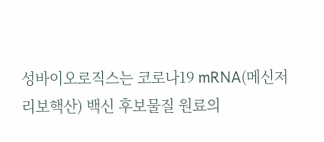성바이오로직스는 코로나19 mRNA(메신저 리보핵산) 백신 후보물질 원료의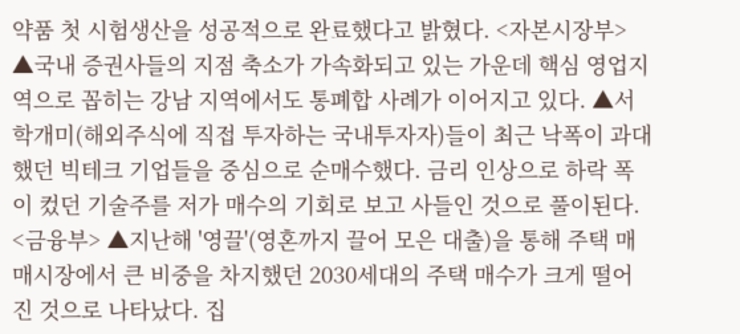약품 첫 시험생산을 성공적으로 완료했다고 밝혔다. <자본시장부> ▲국내 증권사들의 지점 축소가 가속화되고 있는 가운데 핵심 영업지역으로 꼽히는 강남 지역에서도 통폐합 사례가 이어지고 있다. ▲서학개미(해외주식에 직접 투자하는 국내투자자)들이 최근 낙폭이 과대했던 빅테크 기업들을 중심으로 순매수했다. 금리 인상으로 하락 폭이 컸던 기술주를 저가 매수의 기회로 보고 사들인 것으로 풀이된다. <금융부> ▲지난해 '영끌'(영혼까지 끌어 모은 대출)을 통해 주택 매매시장에서 큰 비중을 차지했던 2030세대의 주택 매수가 크게 떨어진 것으로 나타났다. 집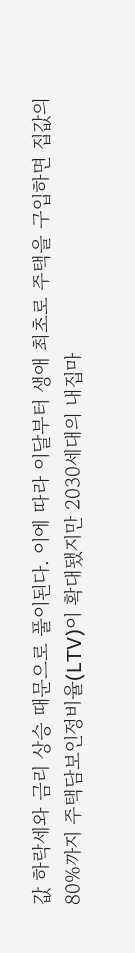값 하락세와 금리 상승 때문으로 풀이된다. 이에 따라 이달부터 생애 최초로 주택을 구입하면 집값의 80%까지 주택담보인정비율(LTV)이 확대됐지만 2030세대의 내집마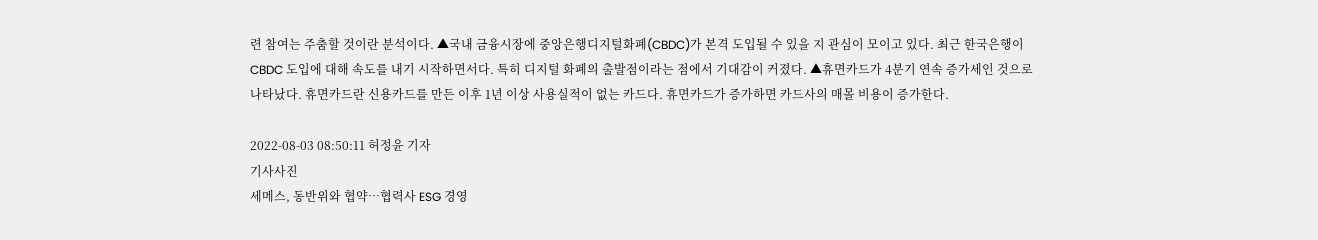련 참여는 주춤할 것이란 분석이다. ▲국내 금융시장에 중앙은행디지털화폐(CBDC)가 본격 도입될 수 있을 지 관심이 모이고 있다. 최근 한국은행이 CBDC 도입에 대해 속도를 내기 시작하면서다. 특히 디지털 화폐의 출발점이라는 점에서 기대감이 커졌다. ▲휴면카드가 4분기 연속 증가세인 것으로 나타났다. 휴면카드란 신용카드를 만든 이후 1년 이상 사용실적이 없는 카드다. 휴면카드가 증가하면 카드사의 매몰 비용이 증가한다.

2022-08-03 08:50:11 허정윤 기자
기사사진
세메스, 동반위와 협약…협력사 ESG 경영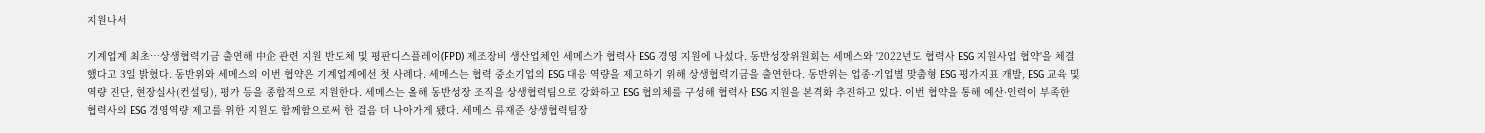지원나서

기계업계 최초…상생협력기금 출연해 中企 관련 지원 반도체 및 평판디스플레이(FPD) 제조장비 생산업체인 세메스가 협력사 ESG 경영 지원에 나섰다. 동반성장위원회는 세메스와 '2022년도 협력사 ESG 지원사업 협약'을 체결했다고 3일 밝혔다. 동반위와 세메스의 이번 협약은 기계업계에선 첫 사례다. 세메스는 협력 중소기업의 ESG 대응 역량을 제고하기 위해 상생협력기금을 출연한다. 동반위는 업종·기업별 맞춤형 ESG 평가지표 개발, ESG 교육 및 역량 진단, 현장실사(컨설팅), 평가 등을 종합적으로 지원한다. 세메스는 올해 동반성장 조직을 상생협력팀으로 강화하고 ESG 협의체를 구성해 협력사 ESG 지원을 본격화 추진하고 있다. 이번 협약을 통해 예산·인력이 부족한 협력사의 ESG 경영역량 제고를 위한 지원도 함께함으로써 한 걸음 더 나아가게 됐다. 세메스 류재준 상생협력팀장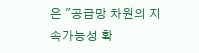은 "공급망 차원의 지속가능성 확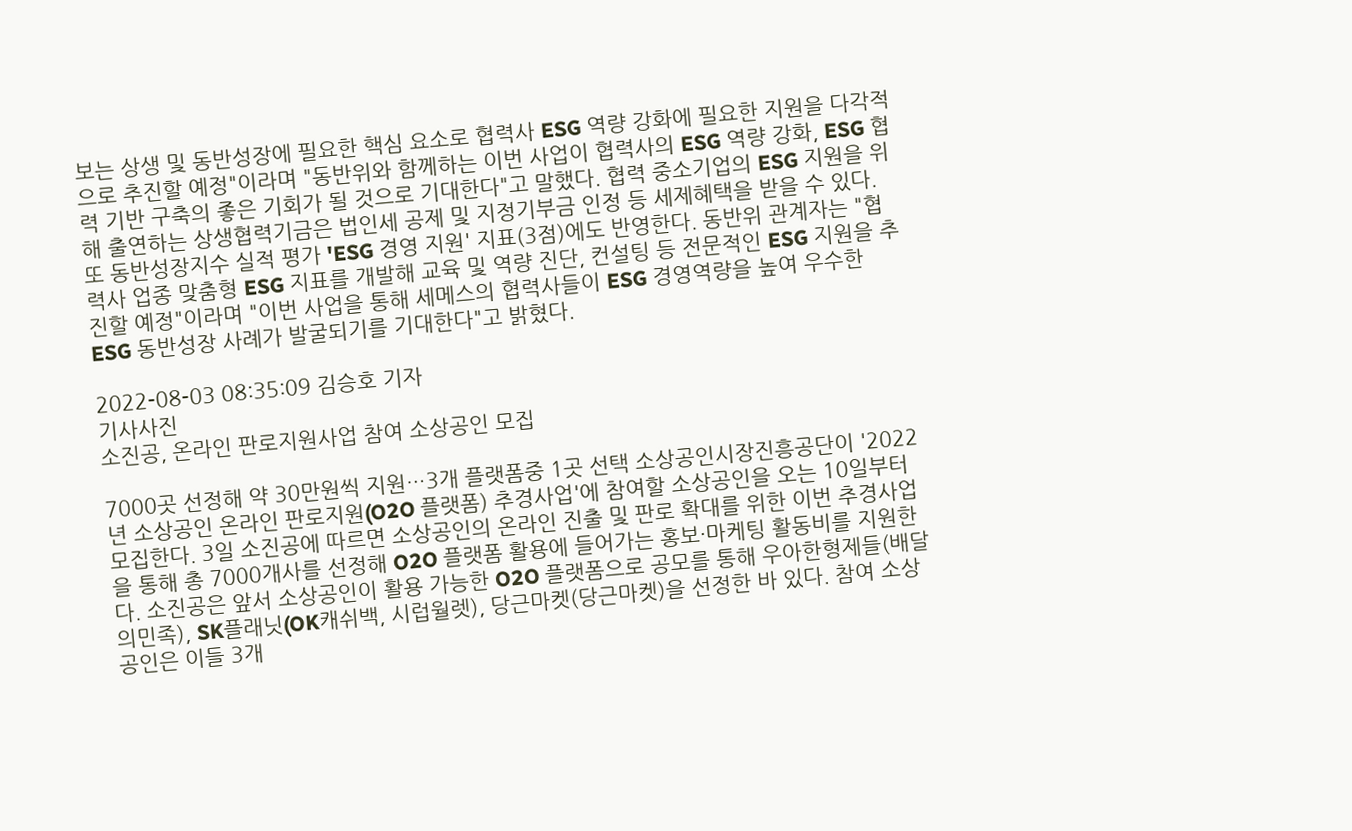보는 상생 및 동반성장에 필요한 핵심 요소로 협력사 ESG 역량 강화에 필요한 지원을 다각적으로 추진할 예정"이라며 "동반위와 함께하는 이번 사업이 협력사의 ESG 역량 강화, ESG 협력 기반 구축의 좋은 기회가 될 것으로 기대한다"고 말했다. 협력 중소기업의 ESG 지원을 위해 출연하는 상생협력기금은 법인세 공제 및 지정기부금 인정 등 세제혜택을 받을 수 있다. 또 동반성장지수 실적 평가 'ESG 경영 지원' 지표(3점)에도 반영한다. 동반위 관계자는 "협력사 업종 맞춤형 ESG 지표를 개발해 교육 및 역량 진단, 컨설팅 등 전문적인 ESG 지원을 추진할 예정"이라며 "이번 사업을 통해 세메스의 협력사들이 ESG 경영역량을 높여 우수한 ESG 동반성장 사례가 발굴되기를 기대한다"고 밝혔다.

2022-08-03 08:35:09 김승호 기자
기사사진
소진공, 온라인 판로지원사업 참여 소상공인 모집

7000곳 선정해 약 30만원씩 지원…3개 플랫폼중 1곳 선택 소상공인시장진흥공단이 '2022년 소상공인 온라인 판로지원(O2O 플랫폼) 추경사업'에 참여할 소상공인을 오는 10일부터 모집한다. 3일 소진공에 따르면 소상공인의 온라인 진출 및 판로 확대를 위한 이번 추경사업을 통해 총 7000개사를 선정해 O2O 플랫폼 활용에 들어가는 홍보·마케팅 활동비를 지원한다. 소진공은 앞서 소상공인이 활용 가능한 O2O 플랫폼으로 공모를 통해 우아한형제들(배달의민족), SK플래닛(OK캐쉬백, 시럽월렛), 당근마켓(당근마켓)을 선정한 바 있다. 참여 소상공인은 이들 3개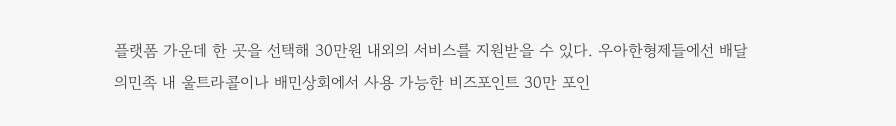플랫폼 가운데 한 곳을 선택해 30만원 내외의 서비스를 지원받을 수 있다. 우아한형제들에선 배달의민족 내 울트라콜이나 배민상회에서 사용 가능한 비즈포인트 30만 포인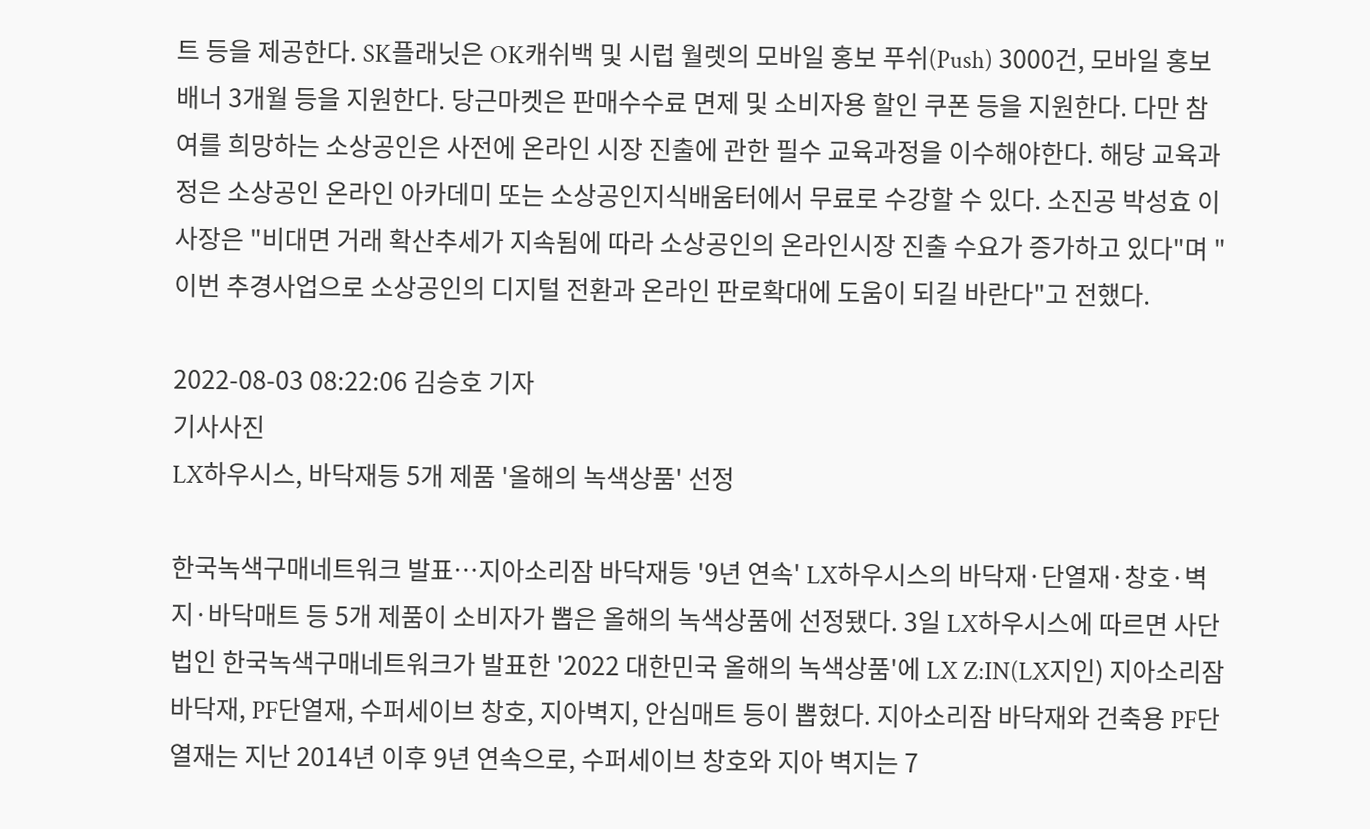트 등을 제공한다. SK플래닛은 OK캐쉬백 및 시럽 월렛의 모바일 홍보 푸쉬(Push) 3000건, 모바일 홍보 배너 3개월 등을 지원한다. 당근마켓은 판매수수료 면제 및 소비자용 할인 쿠폰 등을 지원한다. 다만 참여를 희망하는 소상공인은 사전에 온라인 시장 진출에 관한 필수 교육과정을 이수해야한다. 해당 교육과정은 소상공인 온라인 아카데미 또는 소상공인지식배움터에서 무료로 수강할 수 있다. 소진공 박성효 이사장은 "비대면 거래 확산추세가 지속됨에 따라 소상공인의 온라인시장 진출 수요가 증가하고 있다"며 "이번 추경사업으로 소상공인의 디지털 전환과 온라인 판로확대에 도움이 되길 바란다"고 전했다.

2022-08-03 08:22:06 김승호 기자
기사사진
LX하우시스, 바닥재등 5개 제품 '올해의 녹색상품' 선정

한국녹색구매네트워크 발표…지아소리잠 바닥재등 '9년 연속' LX하우시스의 바닥재·단열재·창호·벽지·바닥매트 등 5개 제품이 소비자가 뽑은 올해의 녹색상품에 선정됐다. 3일 LX하우시스에 따르면 사단법인 한국녹색구매네트워크가 발표한 '2022 대한민국 올해의 녹색상품'에 LX Z:IN(LX지인) 지아소리잠 바닥재, PF단열재, 수퍼세이브 창호, 지아벽지, 안심매트 등이 뽑혔다. 지아소리잠 바닥재와 건축용 PF단열재는 지난 2014년 이후 9년 연속으로, 수퍼세이브 창호와 지아 벽지는 7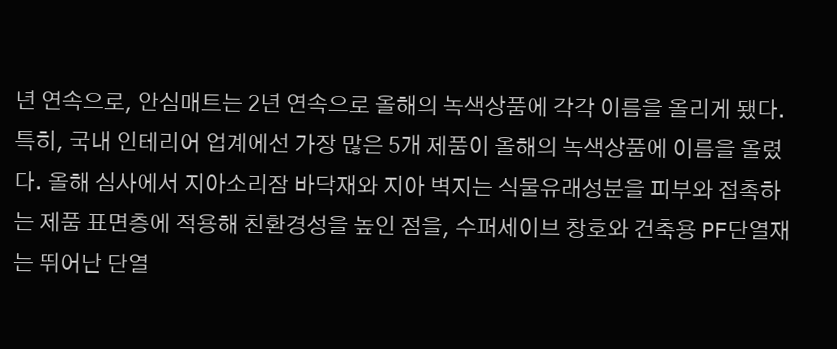년 연속으로, 안심매트는 2년 연속으로 올해의 녹색상품에 각각 이름을 올리게 됐다. 특히, 국내 인테리어 업계에선 가장 많은 5개 제품이 올해의 녹색상품에 이름을 올렸다. 올해 심사에서 지아소리잠 바닥재와 지아 벽지는 식물유래성분을 피부와 접촉하는 제품 표면층에 적용해 친환경성을 높인 점을, 수퍼세이브 창호와 건축용 PF단열재는 뛰어난 단열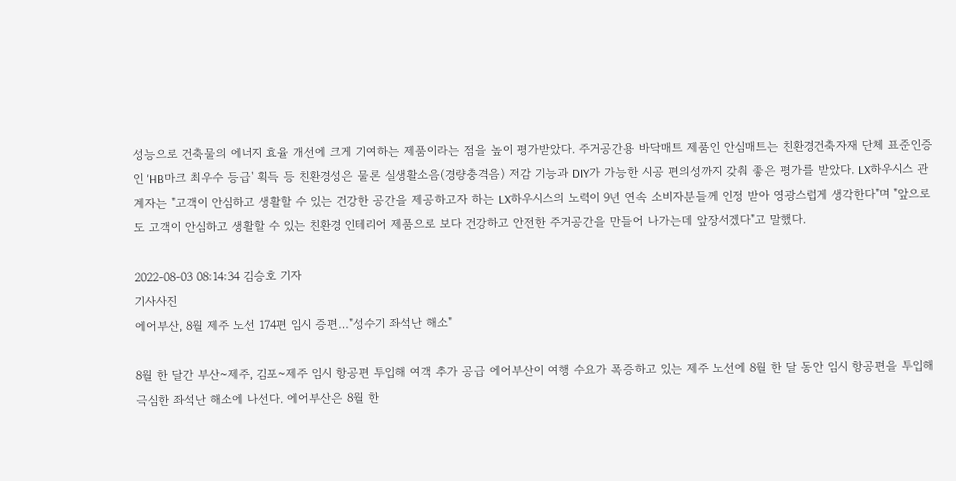성능으로 건축물의 에너지 효율 개선에 크게 기여하는 제품이라는 점을 높이 평가받았다. 주거공간용 바닥매트 제품인 안심매트는 친환경건축자재 단체 표준인증인 'HB마크 최우수 등급' 획득 등 친환경성은 물론 실생활소음(경량충격음) 저감 기능과 DIY가 가능한 시공 편의성까지 갖춰 좋은 평가를 받았다. LX하우시스 관계자는 "고객이 안심하고 생활할 수 있는 건강한 공간을 제공하고자 하는 LX하우시스의 노력이 9년 연속 소비자분들께 인정 받아 영광스럽게 생각한다"며 "앞으로도 고객이 안심하고 생활할 수 있는 친환경 인테리어 제품으로 보다 건강하고 안전한 주거공간을 만들어 나가는데 앞장서겠다"고 말했다.

2022-08-03 08:14:34 김승호 기자
기사사진
에어부산, 8월 제주 노선 174편 임시 증편…"성수기 좌석난 해소"

8월 한 달간 부산~제주, 김포~제주 임시 항공편 투입해 여객 추가 공급 에어부산이 여행 수요가 폭증하고 있는 제주 노선에 8월 한 달 동안 임시 항공편을 투입해 극심한 좌석난 해소에 나선다. 에어부산은 8월 한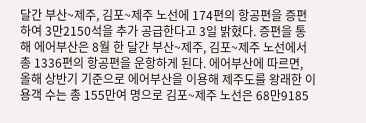달간 부산~제주, 김포~제주 노선에 174편의 항공편을 증편하여 3만2150석을 추가 공급한다고 3일 밝혔다. 증편을 통해 에어부산은 8월 한 달간 부산~제주, 김포~제주 노선에서 총 1336편의 항공편을 운항하게 된다. 에어부산에 따르면, 올해 상반기 기준으로 에어부산을 이용해 제주도를 왕래한 이용객 수는 총 155만여 명으로 김포~제주 노선은 68만9185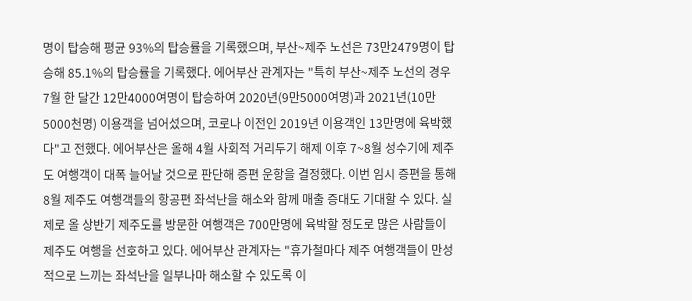명이 탑승해 평균 93%의 탑승률을 기록했으며, 부산~제주 노선은 73만2479명이 탑승해 85.1%의 탑승률을 기록했다. 에어부산 관계자는 "특히 부산~제주 노선의 경우 7월 한 달간 12만4000여명이 탑승하여 2020년(9만5000여명)과 2021년(10만5000천명) 이용객을 넘어섰으며, 코로나 이전인 2019년 이용객인 13만명에 육박했다"고 전했다. 에어부산은 올해 4월 사회적 거리두기 해제 이후 7~8월 성수기에 제주도 여행객이 대폭 늘어날 것으로 판단해 증편 운항을 결정했다. 이번 임시 증편을 통해 8월 제주도 여행객들의 항공편 좌석난을 해소와 함께 매출 증대도 기대할 수 있다. 실제로 올 상반기 제주도를 방문한 여행객은 700만명에 육박할 정도로 많은 사람들이 제주도 여행을 선호하고 있다. 에어부산 관계자는 "휴가철마다 제주 여행객들이 만성적으로 느끼는 좌석난을 일부나마 해소할 수 있도록 이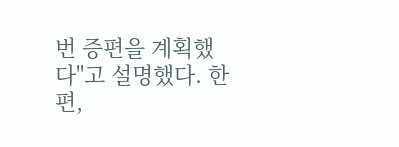번 증편을 계획했다"고 설명했다. 한편,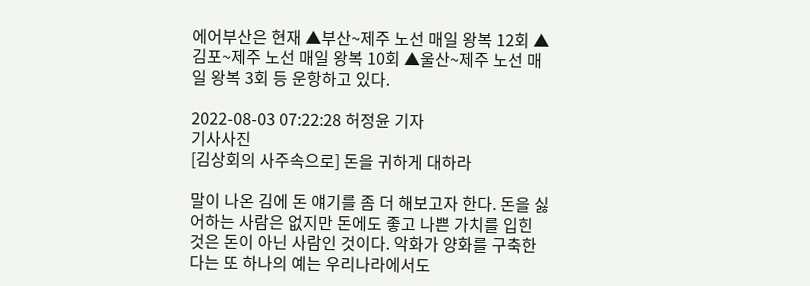에어부산은 현재 ▲부산~제주 노선 매일 왕복 12회 ▲김포~제주 노선 매일 왕복 10회 ▲울산~제주 노선 매일 왕복 3회 등 운항하고 있다.

2022-08-03 07:22:28 허정윤 기자
기사사진
[김상회의 사주속으로] 돈을 귀하게 대하라

말이 나온 김에 돈 얘기를 좀 더 해보고자 한다. 돈을 싫어하는 사람은 없지만 돈에도 좋고 나쁜 가치를 입힌 것은 돈이 아닌 사람인 것이다. 악화가 양화를 구축한다는 또 하나의 예는 우리나라에서도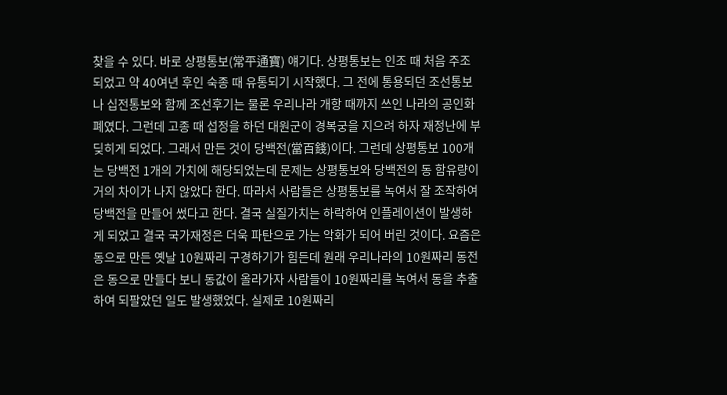찾을 수 있다. 바로 상평통보(常平通寶) 얘기다. 상평통보는 인조 때 처음 주조되었고 약 40여년 후인 숙종 때 유통되기 시작했다. 그 전에 통용되던 조선통보나 십전통보와 함께 조선후기는 물론 우리나라 개항 때까지 쓰인 나라의 공인화폐였다. 그런데 고종 때 섭정을 하던 대원군이 경복궁을 지으려 하자 재정난에 부딪히게 되었다. 그래서 만든 것이 당백전(當百錢)이다. 그런데 상평통보 100개는 당백전 1개의 가치에 해당되었는데 문제는 상평통보와 당백전의 동 함유량이 거의 차이가 나지 않았다 한다. 따라서 사람들은 상평통보를 녹여서 잘 조작하여 당백전을 만들어 썼다고 한다. 결국 실질가치는 하락하여 인플레이션이 발생하게 되었고 결국 국가재정은 더욱 파탄으로 가는 악화가 되어 버린 것이다. 요즘은 동으로 만든 옛날 10원짜리 구경하기가 힘든데 원래 우리나라의 10원짜리 동전은 동으로 만들다 보니 동값이 올라가자 사람들이 10원짜리를 녹여서 동을 추출하여 되팔았던 일도 발생했었다. 실제로 10원짜리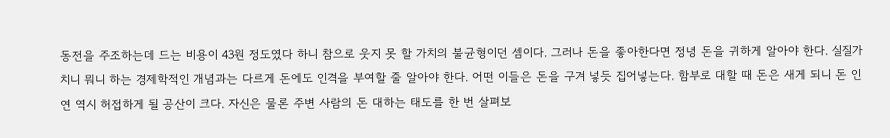동전을 주조하는데 드는 비용이 43원 정도였다 하니 참으로 웃지 못 할 가치의 불균형이던 셈이다. 그러나 돈을 좋아한다면 정녕 돈을 귀하게 알아야 한다. 실질가치니 뭐니 하는 경제학적인 개념과는 다르게 돈에도 인격을 부여할 줄 알아야 한다. 어떤 이들은 돈을 구겨 넣듯 집어넣는다. 함부로 대할 때 돈은 새게 되니 돈 인연 역시 허접하게 될 공산이 크다. 자신은 물론 주변 사람의 돈 대하는 태도를 한 번 살펴보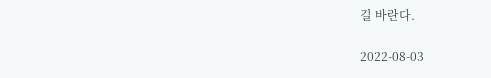길 바란다.

2022-08-03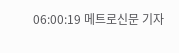06:00:19 메트로신문 기자